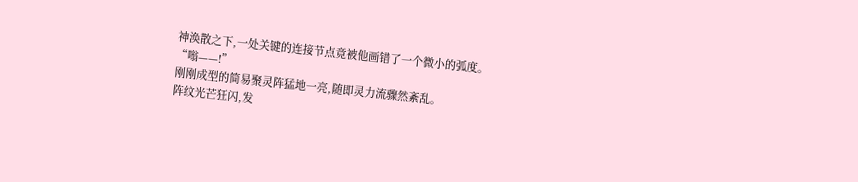神涣散之下,一处关键的连接节点竟被他画错了一个微小的弧度。
“嗡——!”
刚刚成型的简易聚灵阵猛地一亮,随即灵力流骤然紊乱。
阵纹光芒狂闪,发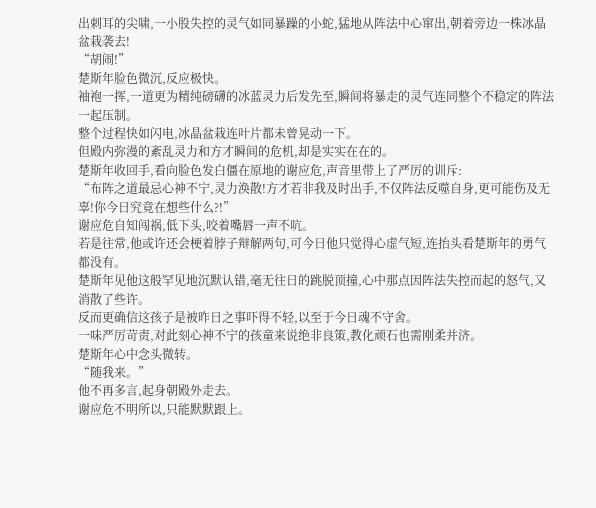出刺耳的尖啸,一小股失控的灵气如同暴躁的小蛇,猛地从阵法中心窜出,朝着旁边一株冰晶盆栽袭去!
“胡闹!”
楚斯年脸色微沉,反应极快。
袖袍一挥,一道更为精纯磅礴的冰蓝灵力后发先至,瞬间将暴走的灵气连同整个不稳定的阵法一起压制。
整个过程快如闪电,冰晶盆栽连叶片都未曾晃动一下。
但殿内弥漫的紊乱灵力和方才瞬间的危机,却是实实在在的。
楚斯年收回手,看向脸色发白僵在原地的谢应危,声音里带上了严厉的训斥:
“布阵之道最忌心神不宁,灵力涣散!方才若非我及时出手,不仅阵法反噬自身,更可能伤及无辜!你今日究竟在想些什么?!”
谢应危自知闯祸,低下头,咬着嘴唇一声不吭。
若是往常,他或许还会梗着脖子辩解两句,可今日他只觉得心虚气短,连抬头看楚斯年的勇气都没有。
楚斯年见他这般罕见地沉默认错,毫无往日的跳脱顶撞,心中那点因阵法失控而起的怒气,又消散了些许。
反而更确信这孩子是被昨日之事吓得不轻,以至于今日魂不守舍。
一味严厉苛责,对此刻心神不宁的孩童来说绝非良策,教化顽石也需刚柔并济。
楚斯年心中念头微转。
“随我来。”
他不再多言,起身朝殿外走去。
谢应危不明所以,只能默默跟上。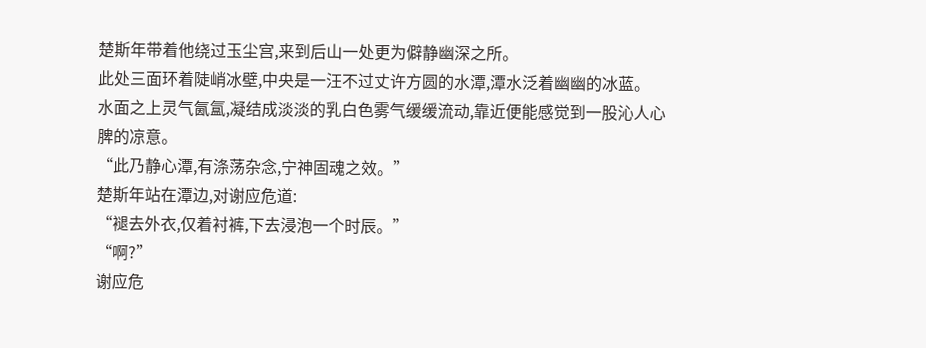楚斯年带着他绕过玉尘宫,来到后山一处更为僻静幽深之所。
此处三面环着陡峭冰壁,中央是一汪不过丈许方圆的水潭,潭水泛着幽幽的冰蓝。
水面之上灵气氤氲,凝结成淡淡的乳白色雾气缓缓流动,靠近便能感觉到一股沁人心脾的凉意。
“此乃静心潭,有涤荡杂念,宁神固魂之效。”
楚斯年站在潭边,对谢应危道:
“褪去外衣,仅着衬裤,下去浸泡一个时辰。”
“啊?”
谢应危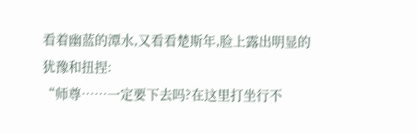看着幽蓝的潭水,又看看楚斯年,脸上露出明显的犹豫和扭捏:
“师尊……一定要下去吗?在这里打坐行不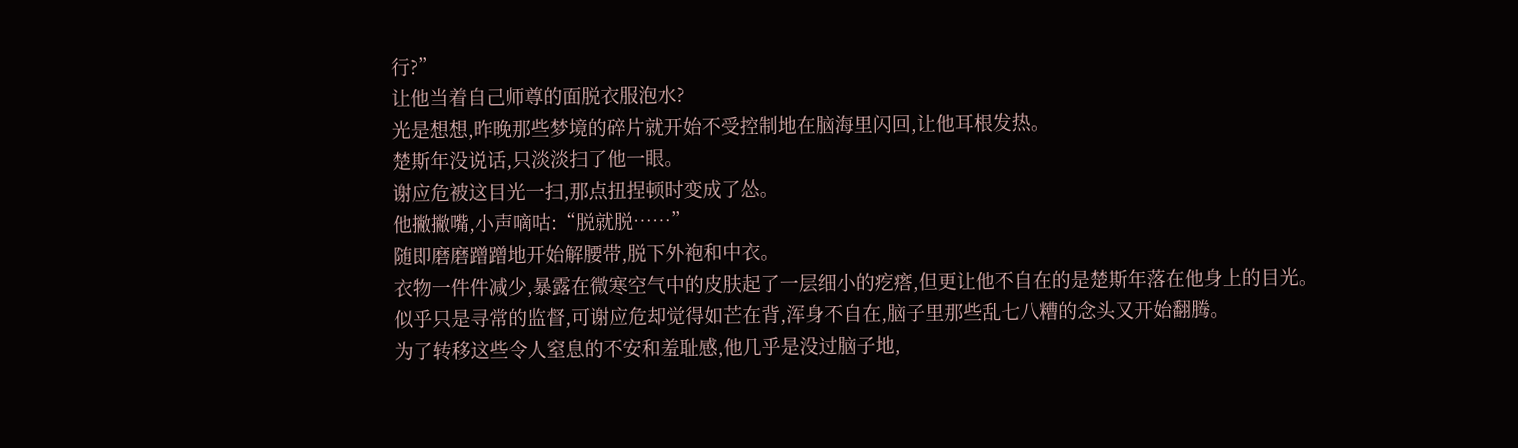行?”
让他当着自己师尊的面脱衣服泡水?
光是想想,昨晚那些梦境的碎片就开始不受控制地在脑海里闪回,让他耳根发热。
楚斯年没说话,只淡淡扫了他一眼。
谢应危被这目光一扫,那点扭捏顿时变成了怂。
他撇撇嘴,小声嘀咕:“脱就脱……”
随即磨磨蹭蹭地开始解腰带,脱下外袍和中衣。
衣物一件件减少,暴露在微寒空气中的皮肤起了一层细小的疙瘩,但更让他不自在的是楚斯年落在他身上的目光。
似乎只是寻常的监督,可谢应危却觉得如芒在背,浑身不自在,脑子里那些乱七八糟的念头又开始翻腾。
为了转移这些令人窒息的不安和羞耻感,他几乎是没过脑子地,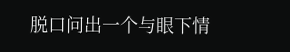脱口问出一个与眼下情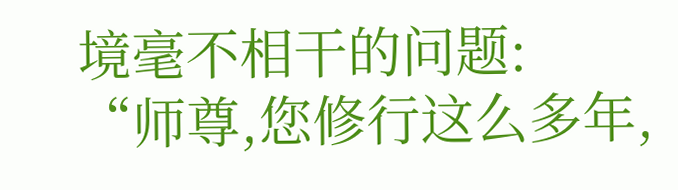境毫不相干的问题:
“师尊,您修行这么多年,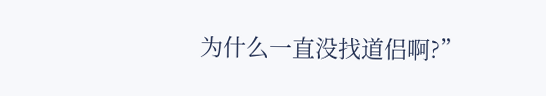为什么一直没找道侣啊?”